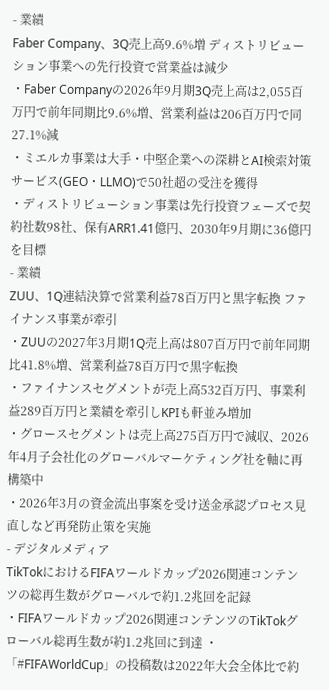- 業績
Faber Company、3Q売上高9.6%増 ディストリビューション事業への先行投資で営業益は減少
・Faber Companyの2026年9月期3Q売上高は2,055百万円で前年同期比9.6%増、営業利益は206百万円で同27.1%減
・ミエルカ事業は大手・中堅企業への深耕とAI検索対策サービス(GEO・LLMO)で50社超の受注を獲得
・ディストリビューション事業は先行投資フェーズで契約社数98社、保有ARR1.41億円、2030年9月期に36億円を目標
- 業績
ZUU、1Q連結決算で営業利益78百万円と黒字転換 ファイナンス事業が牽引
・ZUUの2027年3月期1Q売上高は807百万円で前年同期比41.8%増、営業利益78百万円で黒字転換
・ファイナンスセグメントが売上高532百万円、事業利益289百万円と業績を牽引しKPIも軒並み増加
・グロースセグメントは売上高275百万円で減収、2026年4月子会社化のグローバルマーケティング社を軸に再構築中
・2026年3月の資金流出事案を受け送金承認プロセス見直しなど再発防止策を実施
- デジタルメディア
TikTokにおけるFIFAワールドカップ2026関連コンテンツの総再生数がグローバルで約1.2兆回を記録
・FIFAワールドカップ2026関連コンテンツのTikTokグローバル総再生数が約1.2兆回に到達 ・「#FIFAWorldCup」の投稿数は2022年大会全体比で約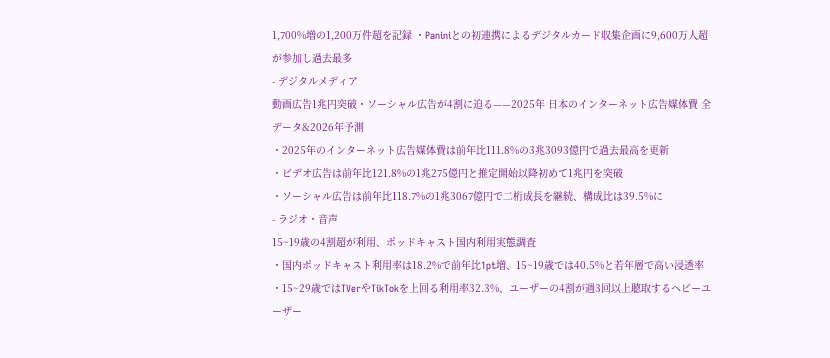1,700%増の1,200万件超を記録 ・Paniniとの初連携によるデジタルカード収集企画に9,600万人超が参加し過去最多
- デジタルメディア
動画広告1兆円突破・ソーシャル広告が4割に迫る——2025年 日本のインターネット広告媒体費 全データ&2026年予測
・2025年のインターネット広告媒体費は前年比111.8%の3兆3093億円で過去最高を更新
・ビデオ広告は前年比121.8%の1兆275億円と推定開始以降初めて1兆円を突破
・ソーシャル広告は前年比118.7%の1兆3067億円で二桁成長を継続、構成比は39.5%に
- ラジオ・音声
15~19歳の4割超が利用、ポッドキャスト国内利用実態調査
・国内ポッドキャスト利用率は18.2%で前年比1pt増、15~19歳では40.5%と若年層で高い浸透率
・15~29歳ではTVerやTikTokを上回る利用率32.3%、ユーザーの4割が週3回以上聴取するヘビーユーザー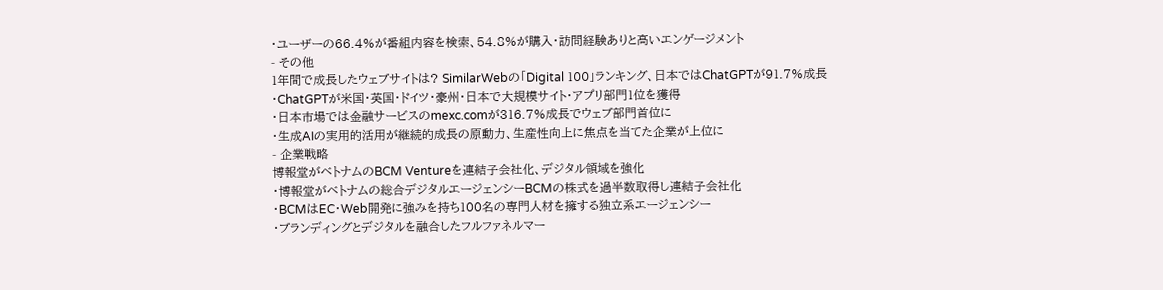・ユーザーの66.4%が番組内容を検索、54.8%が購入・訪問経験ありと高いエンゲージメント
- その他
1年間で成長したウェブサイトは? SimilarWebの「Digital 100」ランキング、日本ではChatGPTが91.7%成長
・ChatGPTが米国・英国・ドイツ・豪州・日本で大規模サイト・アプリ部門1位を獲得
・日本市場では金融サービスのmexc.comが316.7%成長でウェブ部門首位に
・生成AIの実用的活用が継続的成長の原動力、生産性向上に焦点を当てた企業が上位に
- 企業戦略
博報堂がベトナムのBCM Ventureを連結子会社化、デジタル領域を強化
・博報堂がベトナムの総合デジタルエージェンシーBCMの株式を過半数取得し連結子会社化
・BCMはEC・Web開発に強みを持ち100名の専門人材を擁する独立系エージェンシー
・ブランディングとデジタルを融合したフルファネルマー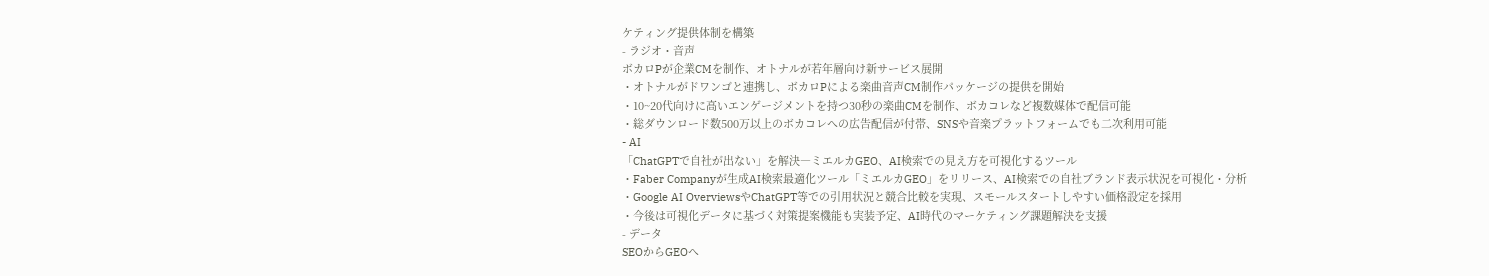ケティング提供体制を構築
- ラジオ・音声
ボカロPが企業CMを制作、オトナルが若年層向け新サービス展開
・オトナルがドワンゴと連携し、ボカロPによる楽曲音声CM制作パッケージの提供を開始
・10~20代向けに高いエンゲージメントを持つ30秒の楽曲CMを制作、ボカコレなど複数媒体で配信可能
・総ダウンロード数500万以上のボカコレへの広告配信が付帯、SNSや音楽プラットフォームでも二次利用可能
- AI
「ChatGPTで自社が出ない」を解決―ミエルカGEO、AI検索での見え方を可視化するツール
・Faber Companyが生成AI検索最適化ツール「ミエルカGEO」をリリース、AI検索での自社ブランド表示状況を可視化・分析
・Google AI OverviewsやChatGPT等での引用状況と競合比較を実現、スモールスタートしやすい価格設定を採用
・今後は可視化データに基づく対策提案機能も実装予定、AI時代のマーケティング課題解決を支援
- データ
SEOからGEOへ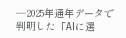―2025年通年データで判明した「AIに選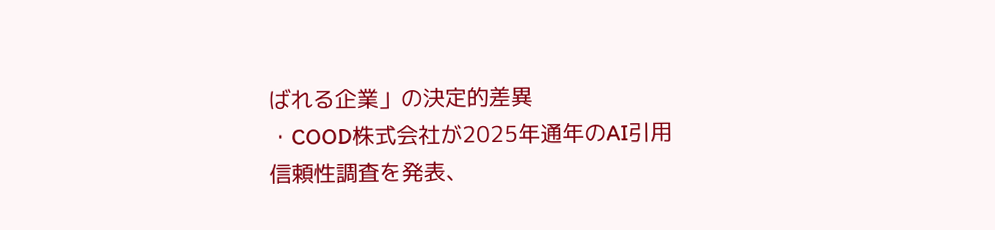ばれる企業」の決定的差異
・COOD株式会社が2025年通年のAI引用信頼性調査を発表、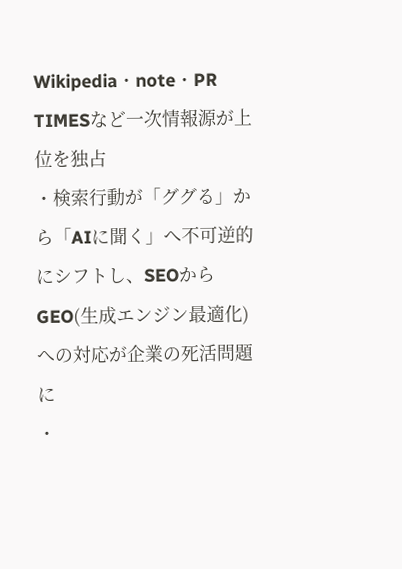Wikipedia・note・PR TIMESなど一次情報源が上位を独占
・検索行動が「ググる」から「AIに聞く」へ不可逆的にシフトし、SEOからGEO(生成エンジン最適化)への対応が企業の死活問題に
・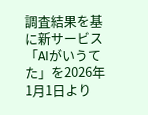調査結果を基に新サービス「AIがいうてた」を2026年1月1日より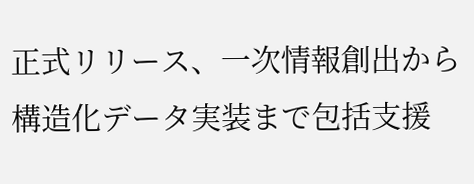正式リリース、一次情報創出から構造化データ実装まで包括支援